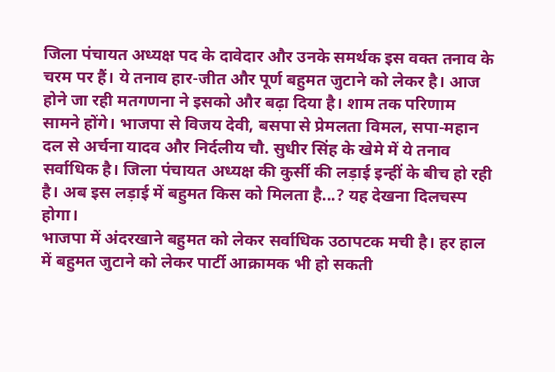जिला पंचायत अध्यक्ष पद के दावेदार और उनके समर्थक इस वक्त तनाव के चरम पर हैं। ये तनाव हार-जीत और पूर्ण बहुमत जुटाने को लेकर है। आज होने जा रही मतगणना ने इसको और बढ़ा दिया है। शाम तक परिणाम सामने होंगे। भाजपा से विजय देवी, बसपा से प्रेमलता विमल, सपा-महान दल से अर्चना यादव और निर्दलीय चौ. सुधीर सिंह के खेमे में ये तनाव सर्वाधिक है। जिला पंचायत अध्यक्ष की कुर्सी की लड़ाई इन्हीं के बीच हो रही है। अब इस लड़ाई में बहुमत किस को मिलता है...? यह देखना दिलचस्प होगा।
भाजपा में अंदरखाने बहुमत को लेकर सर्वाधिक उठापटक मची है। हर हाल में बहुमत जुटाने को लेकर पार्टी आक्रामक भी हो सकती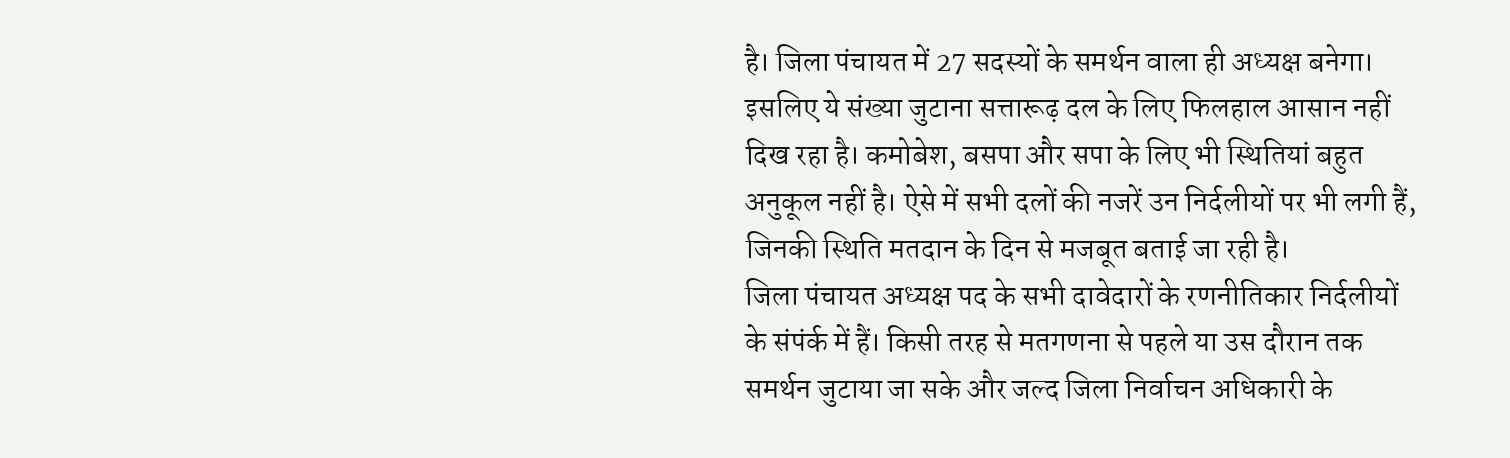है। जिला पंचायत में 27 सदस्यों के समर्थन वाला ही अध्यक्ष बनेगा। इसलिए ये संख्या जुटाना सत्तारूढ़ दल के लिए फिलहाल आसान नहीं दिख रहा है। कमोबेश, बसपा और सपा के लिए भी स्थितियां बहुत अनुकूल नहीं है। ऐसे में सभी दलों की नजरें उन निर्दलीयों पर भी लगी हैं, जिनकी स्थिति मतदान के दिन से मजबूत बताई जा रही है।
जिला पंचायत अध्यक्ष पद के सभी दावेदारों के रणनीतिकार निर्दलीयों के संपंर्क में हैं। किसी तरह से मतगणना से पहले या उस दौरान तक समर्थन जुटाया जा सके और जल्द जिला निर्वाचन अधिकारी के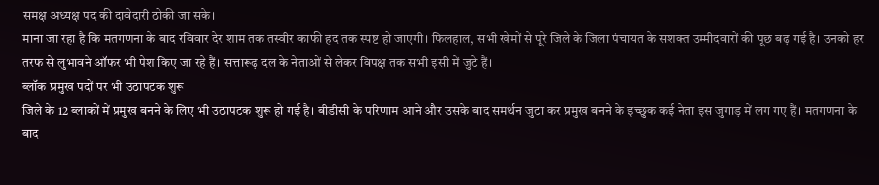समक्ष अध्यक्ष पद की दावेदारी ठोकी जा सके।
माना जा रहा है कि मतगणना के बाद रविवार देर शाम तक तस्वीर काफी हद तक स्पष्ट हो जाएगी। फिलहाल, सभी खेमों से पूरे जिले के जिला पंचायत के सशक्त उम्मीदवारों की पूछ बढ़ गई है। उनको हर तरफ से लुभावने ऑफर भी पेश किए जा रहे हैं। सत्तारूढ़ दल के नेताओं से लेकर विपक्ष तक सभी इसी में जुटे हैं।
ब्लॉक प्रमुख पदों पर भी उठापटक शुरू
जिले के 12 ब्लाकों में प्रमुख बनने के लिए भी उठापटक शुरू हो गई है। बीडीसी के परिणाम आने और उसके बाद समर्थन जुटा कर प्रमुख बनने के इच्छुक कई नेता इस जुगाड़ में लग गए हैं। मतगणना के बाद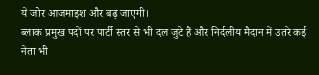ये जोर आजमाइश और बढ़ जाएगी।
ब्लाक प्रमुख पदों पर पार्टी स्तर से भी दल जुटे हैं और निर्दलीय मैदान में उतरे कई नेता भी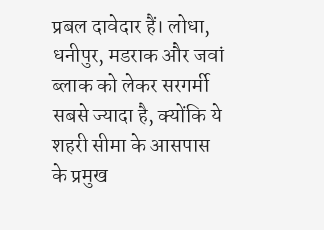प्रबल दावेदार हैं। लोधा, धनीपुर, मडराक और जवां ब्लाक को लेकर सरगर्मी सबसे ज्यादा है, क्योंकि ये शहरी सीमा के आसपास के प्रमुख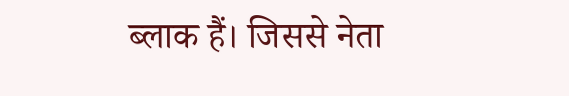ब्लाक हैं। जिससे नेता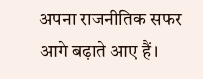अपना राजनीतिक सफर आगे बढ़ाते आए हैं।